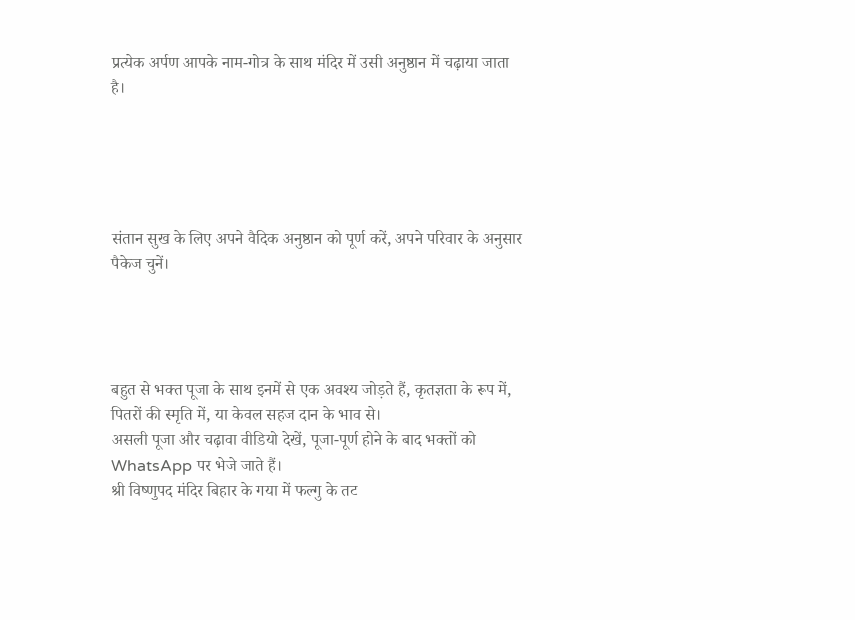प्रत्येक अर्पण आपके नाम-गोत्र के साथ मंदिर में उसी अनुष्ठान में चढ़ाया जाता है।





संतान सुख के लिए अपने वैदिक अनुष्ठान को पूर्ण करें, अपने परिवार के अनुसार पैकेज चुनें।




बहुत से भक्त पूजा के साथ इनमें से एक अवश्य जोड़ते हैं, कृतज्ञता के रूप में, पितरों की स्मृति में, या केवल सहज दान के भाव से।
असली पूजा और चढ़ावा वीडियो देखें, पूजा-पूर्ण होने के बाद भक्तों को WhatsApp पर भेजे जाते हैं।
श्री विष्णुपद मंदिर बिहार के गया में फल्गु के तट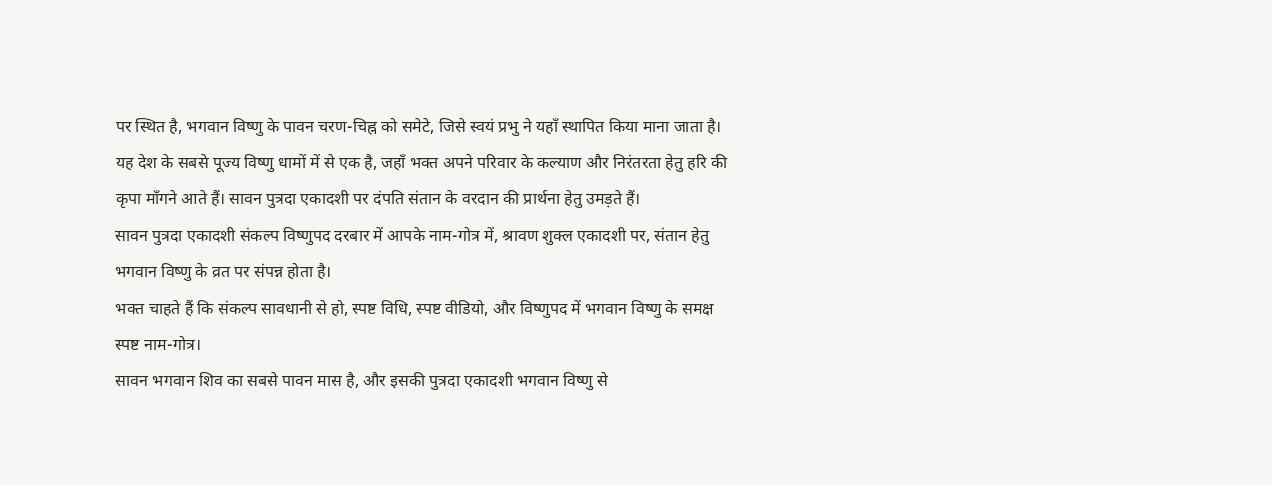पर स्थित है, भगवान विष्णु के पावन चरण-चिह्न को समेटे, जिसे स्वयं प्रभु ने यहाँ स्थापित किया माना जाता है। यह देश के सबसे पूज्य विष्णु धामों में से एक है, जहाँ भक्त अपने परिवार के कल्याण और निरंतरता हेतु हरि की कृपा माँगने आते हैं। सावन पुत्रदा एकादशी पर दंपति संतान के वरदान की प्रार्थना हेतु उमड़ते हैं।
सावन पुत्रदा एकादशी संकल्प विष्णुपद दरबार में आपके नाम-गोत्र में, श्रावण शुक्ल एकादशी पर, संतान हेतु भगवान विष्णु के व्रत पर संपन्न होता है।
भक्त चाहते हैं कि संकल्प सावधानी से हो, स्पष्ट विधि, स्पष्ट वीडियो, और विष्णुपद में भगवान विष्णु के समक्ष स्पष्ट नाम-गोत्र।
सावन भगवान शिव का सबसे पावन मास है, और इसकी पुत्रदा एकादशी भगवान विष्णु से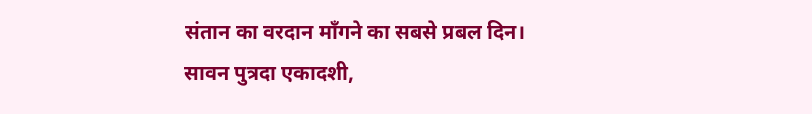संतान का वरदान माँगने का सबसे प्रबल दिन। सावन पुत्रदा एकादशी,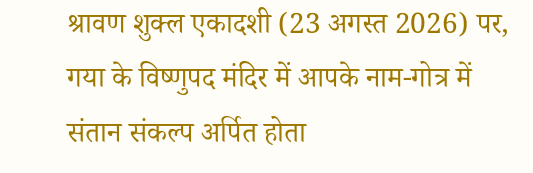श्रावण शुक्ल एकादशी (23 अगस्त 2026) पर, गया के विष्णुपद मंदिर में आपके नाम-गोत्र में संतान संकल्प अर्पित होता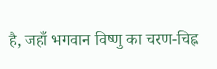है, जहाँ भगवान विष्णु का चरण-चिह्न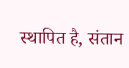स्थापित है, संतान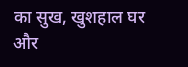का सुख, खुशहाल घर और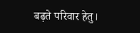बढ़ते परिवार हेतु।